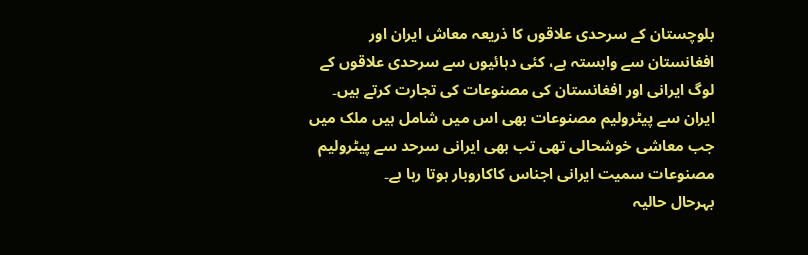بلوچستان کے سرحدی علاقوں کا ذریعہ معاش ایران اور افغانستان سے وابستہ ہے، کئی دہائیوں سے سرحدی علاقوں کے لوگ ایرانی اور افغانستان کی مصنوعات کی تجارت کرتے ہیں۔ ایران سے پیٹرولیم مصنوعات بھی اس میں شامل ہیں ملک میں جب معاشی خوشحالی تھی تب بھی ایرانی سرحد سے پیٹرولیم مصنوعات سمیت ایرانی اجناس کاکاروبار ہوتا رہا ہے۔
بہرحال حالیہ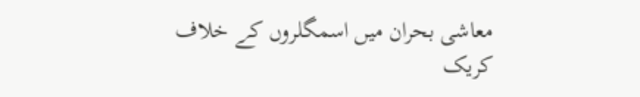معاشی بحران میں اسمگلروں کے خلاف کریک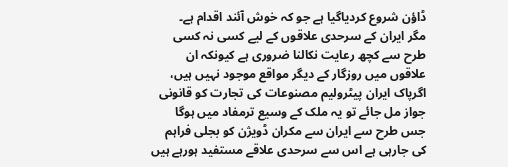ڈاؤن شروع کردیاگیا ہے جو کہ خوش آئند اقدام ہے۔
مگر ایران کے سرحدی علاقوں کے لیے کسی نہ کسی طرح سے کچھ رعایت نکالنا ضروری ہے کیونکہ ان علاقوں میں روزگار کے دیگر مواقع موجود نہیں ہیں، اگرپاک ایران پیٹرولیم مصنوعات کی تجارت کو قانونی جواز مل جائے تو یہ ملک کے وسیع ترمفاد میں ہوگا جس طرح سے ایران سے مکران ڈویژن کو بجلی فراہم کی جارہی ہے اس سے سرحدی علاقے مستفید ہورہے ہیں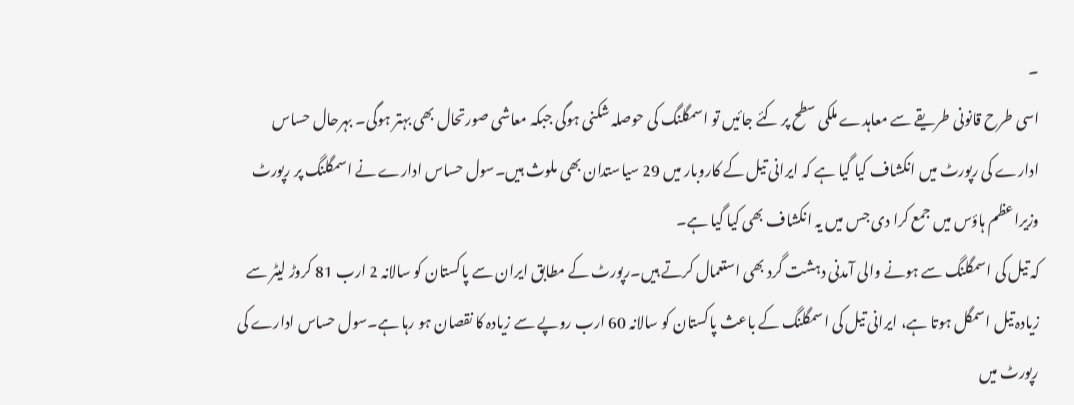۔
اسی طرح قانونی طریقے سے معاہدے ملکی سطح پر کئے جائیں تو اسمگلنگ کی حوصلہ شکنی ہوگی جبکہ معاشی صورتحال بھی بہتر ہوگی۔ بہرحال حساس ادارے کی رپورٹ میں انکشاف کیا گیا ہے کہ ایرانی تیل کے کاروبار میں 29 سیاستدان بھی ملوث ہیں۔سول حساس ادارے نے اسمگلنگ پر رپورٹ وزیراعظم ہاؤس میں جمع کرا دی جس میں یہ انکشاف بھی کیا گیا ہے۔
کہ تیل کی اسمگلنگ سے ہونے والی آمدنی دہشت گرد بھی استعمال کرتے ہیں۔رپورٹ کے مطابق ایران سے پاکستان کو سالانہ 2 ارب 81 کروڑ لیٹر سے زیادہ تیل اسمگل ہوتا ہے، ایرانی تیل کی اسمگلنگ کے باعث پاکستان کو سالانہ 60 ارب روپے سے زیادہ کا نقصان ہو رہا ہے۔سول حساس ادارے کی رپورٹ میں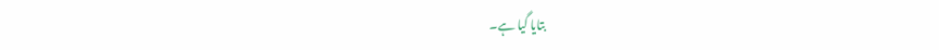بتایا گیا ہے۔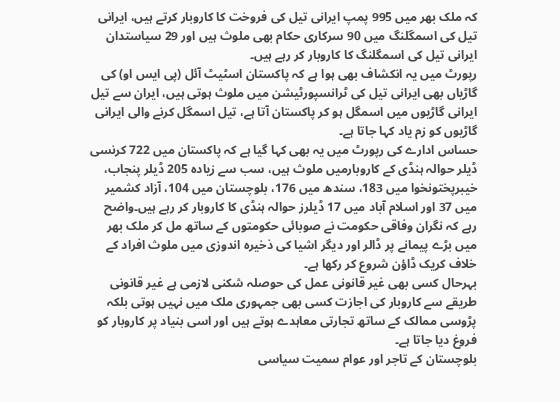کہ ملک بھر میں 995 پمپ ایرانی تیل کی فروخت کا کاروبار کرتے ہیں، ایرانی تیل کی اسمگلنگ میں 90 سرکاری حکام بھی ملوث ہیں اور 29 سیاستدان ایرانی تیل کی اسمگلنگ کا کاروبار کر رہے ہیں۔
رپورٹ میں یہ انکشاف بھی ہوا ہے کہ پاکستان اسٹیٹ آئل (پی ایس او) کی گاڑیاں بھی ایرانی تیل کی ٹرانسپورٹیشن میں ملوث ہوتی ہیں، ایران سے تیل ایرانی گاڑیوں میں اسمگل ہو کر پاکستان آتا ہے، تیل اسمگل کرنے والی ایرانی گاڑیوں کو زم یاد کہا جاتا ہے۔
حساس ادارے کی رپورٹ میں یہ بھی کہا گیا ہے کہ پاکستان میں 722 کرنسی ڈیلر حوالہ ہنڈی کے کاروبارمیں ملوث ہیں، سب سے زیادہ 205 ڈیلر پنجاب، خیبرپختونخوا میں 183، سندھ میں 176، بلوچستان میں 104، آزاد کشمیر میں 37 اور اسلام آباد میں 17 ڈیلرز حوالہ ہنڈی کا کاروبار کر رہے ہیں۔واضح رہے کہ نگران وفاقی حکومت نے صوبائی حکومتوں کے ساتھ مل کر ملک بھر میں بڑے پیمانے پر ڈالر اور دیگر اشیا کی ذخیرہ اندوزی میں ملوث افراد کے خلاف کریک ڈاؤن شروع کر رکھا ہے۔
بہرحال کسی بھی غیر قانونی عمل کی حوصلہ شکنی لازمی ہے غیر قانونی طریقے سے کاروبار کی اجازت کسی بھی جمہوری ملک میں نہیں ہوتی بلکہ پڑوسی ممالک کے ساتھ تجارتی معاہدے ہوتے ہیں اور اسی بنیاد پر کاروبار کو فروغ دیا جاتا ہے۔
بلوچستان کے تاجر اور عوام سمیت سیاسی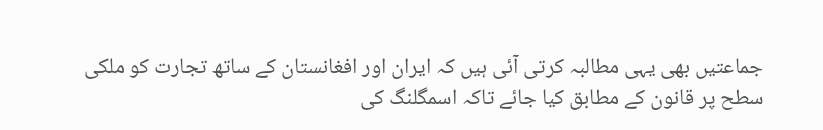جماعتیں بھی یہی مطالبہ کرتی آئی ہیں کہ ایران اور افغانستان کے ساتھ تجارت کو ملکی سطح پر قانون کے مطابق کیا جائے تاکہ اسمگلنگ کی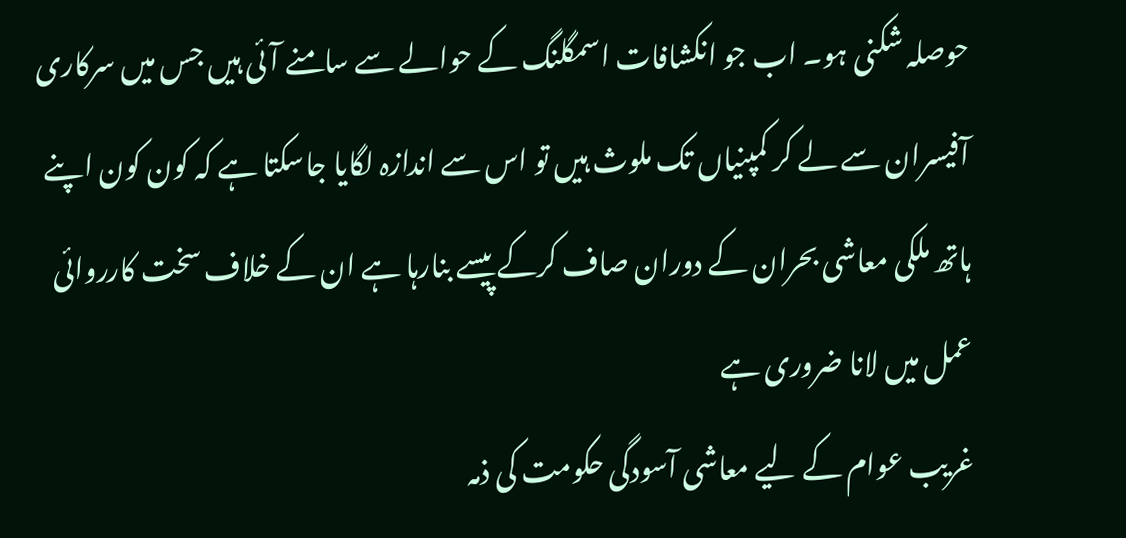حوصلہ شکنی ہو۔ اب جو انکشافات اسمگلنگ کے حوالے سے سامنے آئی ہیں جس میں سرکاری آفیسران سے لے کر کمپنیاں تک ملوث ہیں تو اس سے اندازہ لگایا جاسکتا ہے کہ کون کون اپنے ہاتھ ملکی معاشی بحران کے دوران صاف کرکے پیسے بنارہا ہے ان کے خلاف سخت کارروائی عمل میں لانا ضروری ہے
غریب عوام کے لیے معاشی آسودگی حکومت کی ذمہ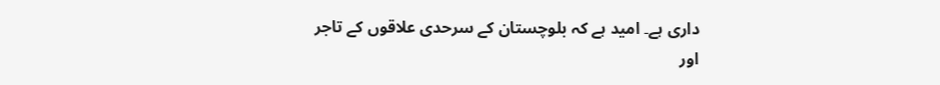داری ہے۔ امید ہے کہ بلوچستان کے سرحدی علاقوں کے تاجر اور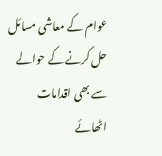عوام کے معاشی مسائل حل کرنے کے حوالے سے بھی اقدامات اٹھائے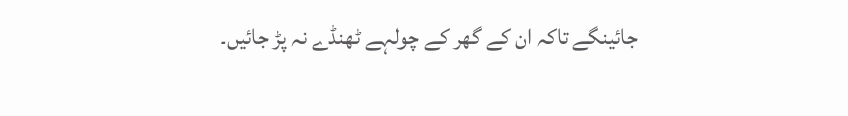جائینگے تاکہ ان کے گھر کے چولہے ٹھنڈے نہ پڑ جائیں۔